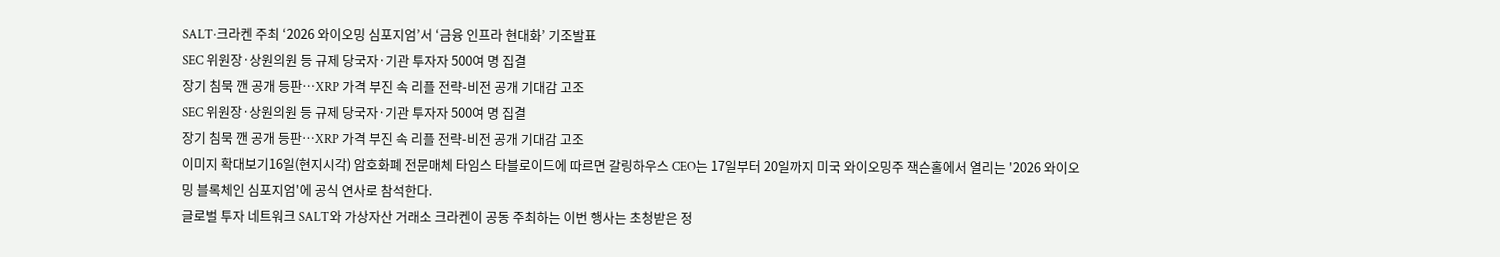SALT·크라켄 주최 ‘2026 와이오밍 심포지엄’서 ‘금융 인프라 현대화’ 기조발표
SEC 위원장·상원의원 등 규제 당국자·기관 투자자 500여 명 집결
장기 침묵 깬 공개 등판…XRP 가격 부진 속 리플 전략-비전 공개 기대감 고조
SEC 위원장·상원의원 등 규제 당국자·기관 투자자 500여 명 집결
장기 침묵 깬 공개 등판…XRP 가격 부진 속 리플 전략-비전 공개 기대감 고조
이미지 확대보기16일(현지시각) 암호화폐 전문매체 타임스 타블로이드에 따르면 갈링하우스 CEO는 17일부터 20일까지 미국 와이오밍주 잭슨홀에서 열리는 '2026 와이오밍 블록체인 심포지엄'에 공식 연사로 참석한다.
글로벌 투자 네트워크 SALT와 가상자산 거래소 크라켄이 공동 주최하는 이번 행사는 초청받은 정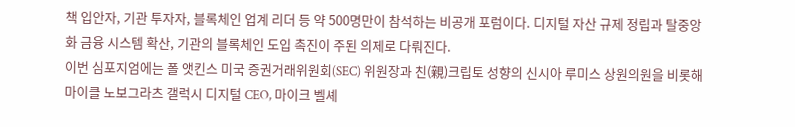책 입안자, 기관 투자자, 블록체인 업계 리더 등 약 500명만이 참석하는 비공개 포럼이다. 디지털 자산 규제 정립과 탈중앙화 금융 시스템 확산, 기관의 블록체인 도입 촉진이 주된 의제로 다뤄진다.
이번 심포지엄에는 폴 앳킨스 미국 증권거래위원회(SEC) 위원장과 친(親)크립토 성향의 신시아 루미스 상원의원을 비롯해 마이클 노보그라츠 갤럭시 디지털 CEO, 마이크 벨셰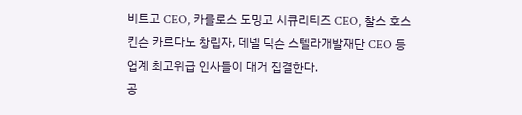비트고 CEO, 카를로스 도밍고 시큐리티즈 CEO, 찰스 호스킨슨 카르다노 창립자, 데넬 딕슨 스텔라개발재단 CEO 등 업계 최고위급 인사들이 대거 집결한다.
공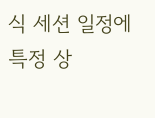식 세션 일정에 특정 상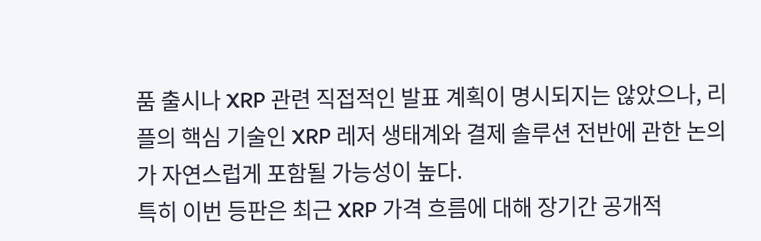품 출시나 XRP 관련 직접적인 발표 계획이 명시되지는 않았으나, 리플의 핵심 기술인 XRP 레저 생태계와 결제 솔루션 전반에 관한 논의가 자연스럽게 포함될 가능성이 높다.
특히 이번 등판은 최근 XRP 가격 흐름에 대해 장기간 공개적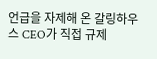언급을 자제해 온 갈링하우스 CEO가 직접 규제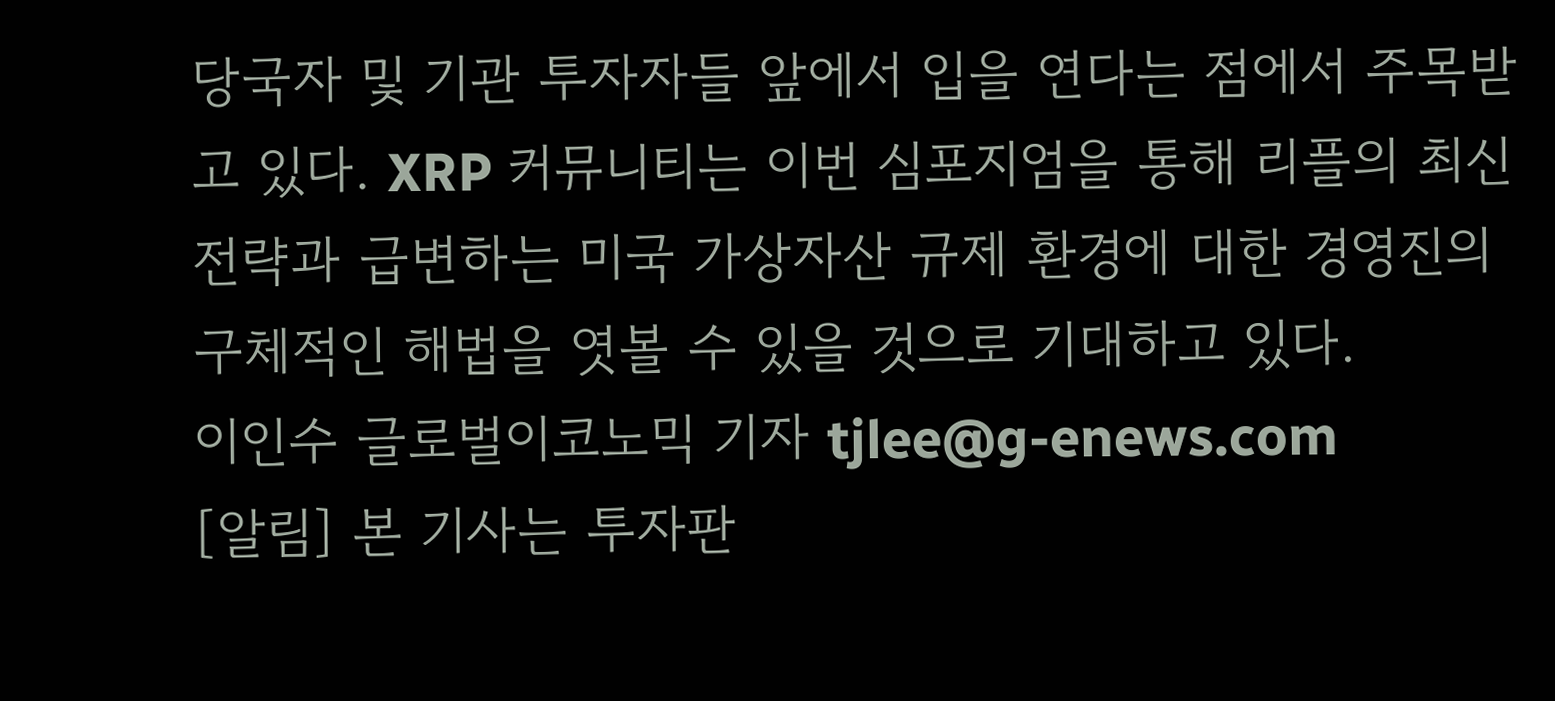당국자 및 기관 투자자들 앞에서 입을 연다는 점에서 주목받고 있다. XRP 커뮤니티는 이번 심포지엄을 통해 리플의 최신 전략과 급변하는 미국 가상자산 규제 환경에 대한 경영진의 구체적인 해법을 엿볼 수 있을 것으로 기대하고 있다.
이인수 글로벌이코노믹 기자 tjlee@g-enews.com
[알림] 본 기사는 투자판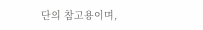단의 참고용이며,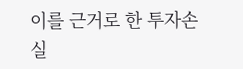이를 근거로 한 투자손실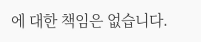에 대한 책임은 없습니다.